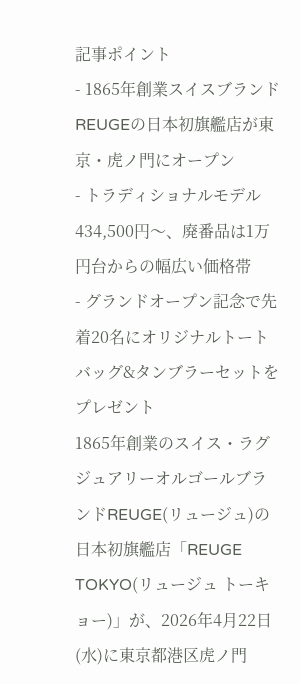記事ポイント
- 1865年創業スイスブランドREUGEの日本初旗艦店が東京・虎ノ門にオープン
- トラディショナルモデル434,500円〜、廃番品は1万円台からの幅広い価格帯
- グランドオープン記念で先着20名にオリジナルトートバッグ&タンブラーセットをプレゼント
1865年創業のスイス・ラグジュアリーオルゴールブランドREUGE(リュージュ)の日本初旗艦店「REUGE TOKYO(リュージュ トーキョー)」が、2026年4月22日(水)に東京都港区虎ノ門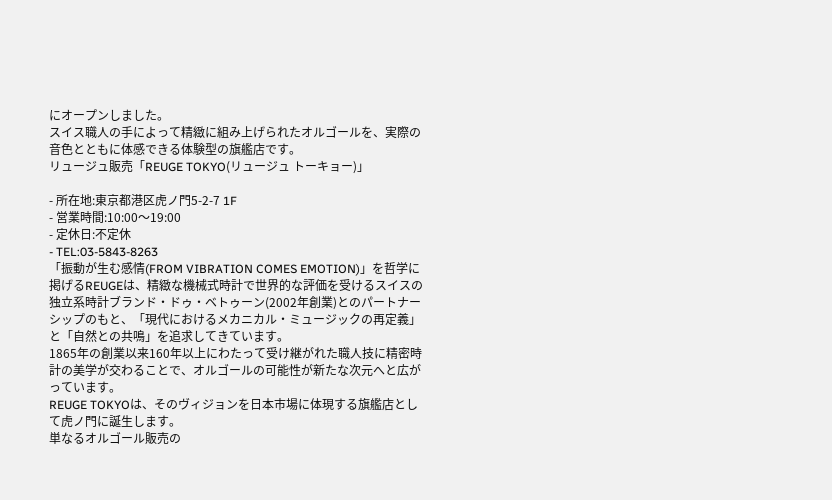にオープンしました。
スイス職人の手によって精緻に組み上げられたオルゴールを、実際の音色とともに体感できる体験型の旗艦店です。
リュージュ販売「REUGE TOKYO(リュージュ トーキョー)」

- 所在地:東京都港区虎ノ門5-2-7 1F
- 営業時間:10:00〜19:00
- 定休日:不定休
- TEL:03-5843-8263
「振動が生む感情(FROM VIBRATION COMES EMOTION)」を哲学に掲げるREUGEは、精緻な機械式時計で世界的な評価を受けるスイスの独立系時計ブランド・ドゥ・ベトゥーン(2002年創業)とのパートナーシップのもと、「現代におけるメカニカル・ミュージックの再定義」と「自然との共鳴」を追求してきています。
1865年の創業以来160年以上にわたって受け継がれた職人技に精密時計の美学が交わることで、オルゴールの可能性が新たな次元へと広がっています。
REUGE TOKYOは、そのヴィジョンを日本市場に体現する旗艦店として虎ノ門に誕生します。
単なるオルゴール販売の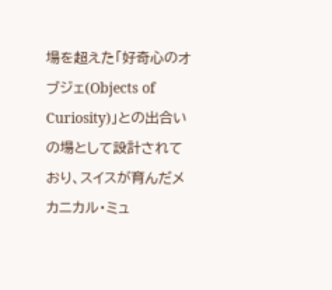場を超えた「好奇心のオブジェ(Objects of Curiosity)」との出合いの場として設計されており、スイスが育んだメカニカル・ミュ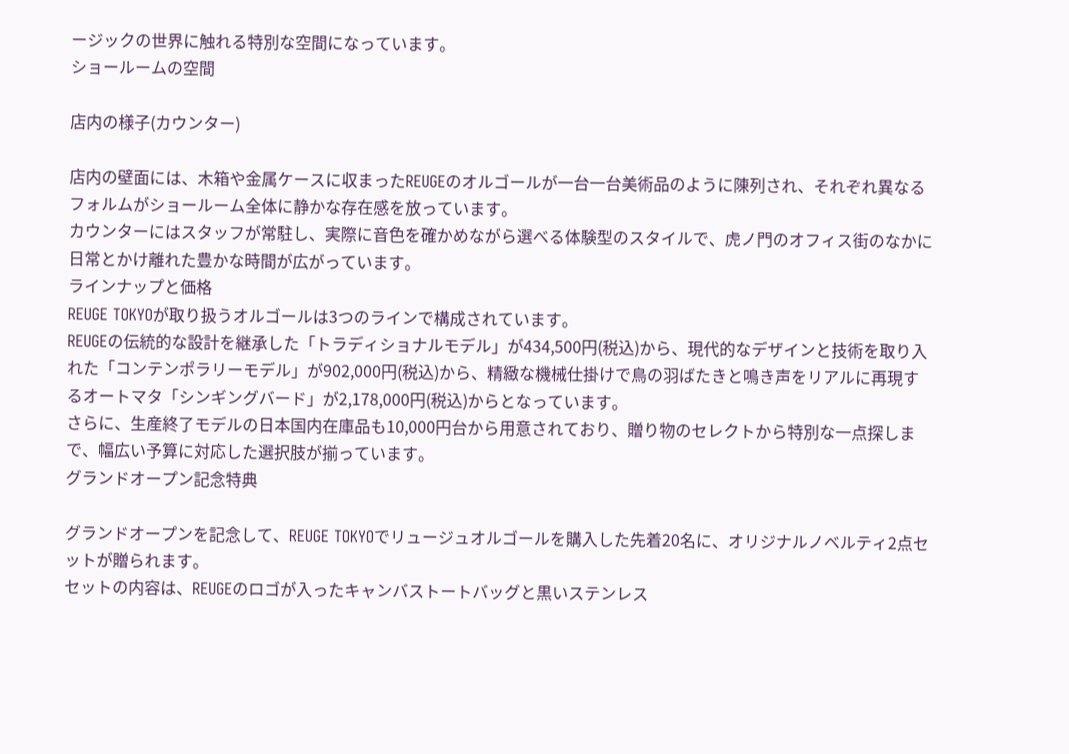ージックの世界に触れる特別な空間になっています。
ショールームの空間

店内の様子(カウンター)

店内の壁面には、木箱や金属ケースに収まったREUGEのオルゴールが一台一台美術品のように陳列され、それぞれ異なるフォルムがショールーム全体に静かな存在感を放っています。
カウンターにはスタッフが常駐し、実際に音色を確かめながら選べる体験型のスタイルで、虎ノ門のオフィス街のなかに日常とかけ離れた豊かな時間が広がっています。
ラインナップと価格
REUGE TOKYOが取り扱うオルゴールは3つのラインで構成されています。
REUGEの伝統的な設計を継承した「トラディショナルモデル」が434,500円(税込)から、現代的なデザインと技術を取り入れた「コンテンポラリーモデル」が902,000円(税込)から、精緻な機械仕掛けで鳥の羽ばたきと鳴き声をリアルに再現するオートマタ「シンギングバード」が2,178,000円(税込)からとなっています。
さらに、生産終了モデルの日本国内在庫品も10,000円台から用意されており、贈り物のセレクトから特別な一点探しまで、幅広い予算に対応した選択肢が揃っています。
グランドオープン記念特典

グランドオープンを記念して、REUGE TOKYOでリュージュオルゴールを購入した先着20名に、オリジナルノベルティ2点セットが贈られます。
セットの内容は、REUGEのロゴが入ったキャンバストートバッグと黒いステンレス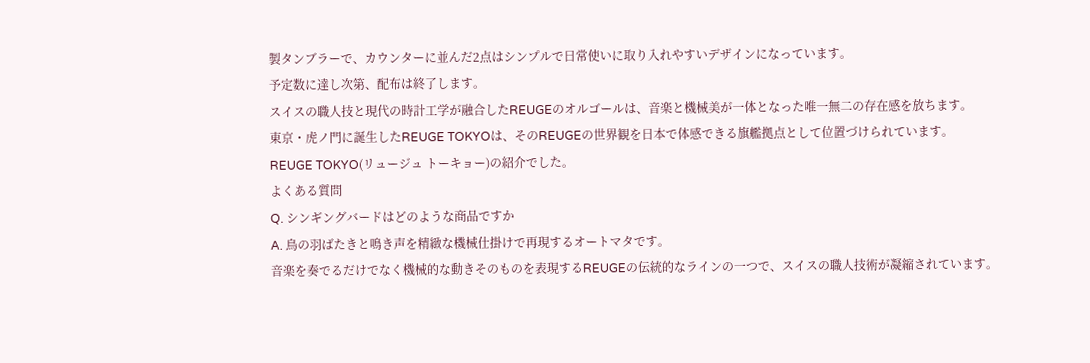製タンブラーで、カウンターに並んだ2点はシンプルで日常使いに取り入れやすいデザインになっています。
予定数に達し次第、配布は終了します。
スイスの職人技と現代の時計工学が融合したREUGEのオルゴールは、音楽と機械美が一体となった唯一無二の存在感を放ちます。
東京・虎ノ門に誕生したREUGE TOKYOは、そのREUGEの世界観を日本で体感できる旗艦拠点として位置づけられています。
REUGE TOKYO(リュージュ トーキョー)の紹介でした。
よくある質問
Q. シンギングバードはどのような商品ですか
A. 鳥の羽ばたきと鳴き声を精緻な機械仕掛けで再現するオートマタです。
音楽を奏でるだけでなく機械的な動きそのものを表現するREUGEの伝統的なラインの一つで、スイスの職人技術が凝縮されています。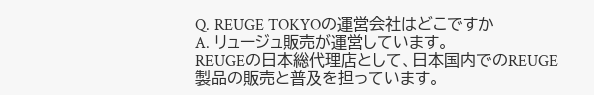Q. REUGE TOKYOの運営会社はどこですか
A. リュージュ販売が運営しています。
REUGEの日本総代理店として、日本国内でのREUGE製品の販売と普及を担っています。